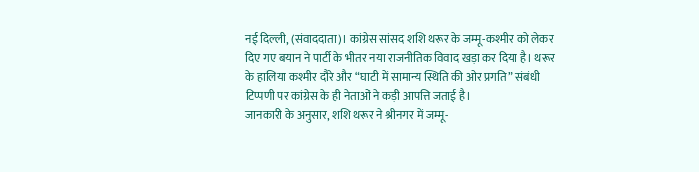नई दिल्ली, (संवाददाता)। कांग्रेस सांसद शशि थरूर के जम्मू-कश्मीर को लेकर दिए गए बयान ने पार्टी के भीतर नया राजनीतिक विवाद खड़ा कर दिया है। थरूर के हालिया कश्मीर दौरे और “घाटी में सामान्य स्थिति की ओर प्रगति” संबंधी टिप्पणी पर कांग्रेस के ही नेताओं ने कड़ी आपत्ति जताई है।
जानकारी के अनुसार, शशि थरूर ने श्रीनगर में जम्मू-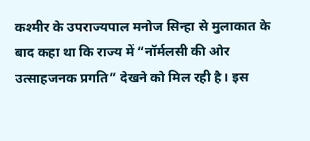कश्मीर के उपराज्यपाल मनोज सिन्हा से मुलाकात के बाद कहा था कि राज्य में “नॉर्मलसी की ओर उत्साहजनक प्रगति” देखने को मिल रही है। इस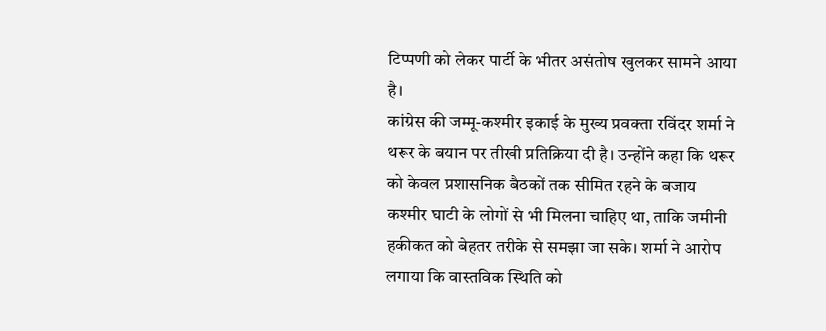टिप्पणी को लेकर पार्टी के भीतर असंतोष खुलकर सामने आया है।
कांग्रेस की जम्मू-कश्मीर इकाई के मुख्य प्रवक्ता रविंदर शर्मा ने थरूर के बयान पर तीखी प्रतिक्रिया दी है। उन्होंने कहा कि थरूर को केवल प्रशासनिक बैठकों तक सीमित रहने के बजाय कश्मीर घाटी के लोगों से भी मिलना चाहिए था, ताकि जमीनी हकीकत को बेहतर तरीके से समझा जा सके। शर्मा ने आरोप लगाया कि वास्तविक स्थिति को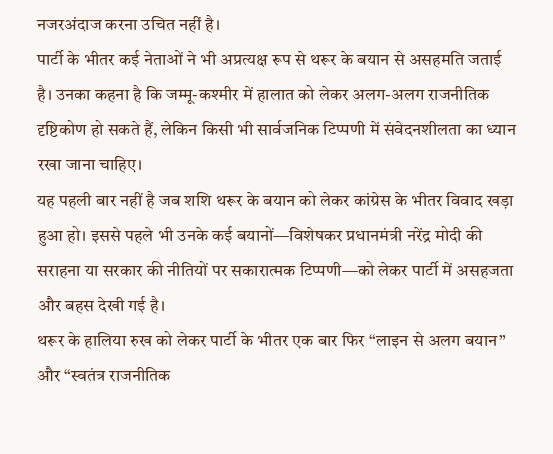नजरअंदाज करना उचित नहीं है।
पार्टी के भीतर कई नेताओं ने भी अप्रत्यक्ष रूप से थरूर के बयान से असहमति जताई है। उनका कहना है कि जम्मू-कश्मीर में हालात को लेकर अलग-अलग राजनीतिक दृष्टिकोण हो सकते हैं, लेकिन किसी भी सार्वजनिक टिप्पणी में संवेदनशीलता का ध्यान रखा जाना चाहिए।
यह पहली बार नहीं है जब शशि थरूर के बयान को लेकर कांग्रेस के भीतर विवाद खड़ा हुआ हो। इससे पहले भी उनके कई बयानों—विशेषकर प्रधानमंत्री नरेंद्र मोदी की सराहना या सरकार की नीतियों पर सकारात्मक टिप्पणी—को लेकर पार्टी में असहजता और बहस देखी गई है।
थरूर के हालिया रुख को लेकर पार्टी के भीतर एक बार फिर “लाइन से अलग बयान” और “स्वतंत्र राजनीतिक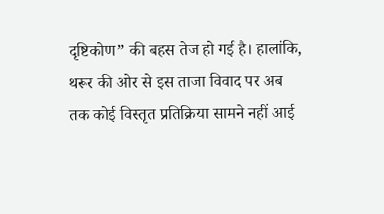दृष्टिकोण” की बहस तेज हो गई है। हालांकि, थरूर की ओर से इस ताजा विवाद पर अब तक कोई विस्तृत प्रतिक्रिया सामने नहीं आई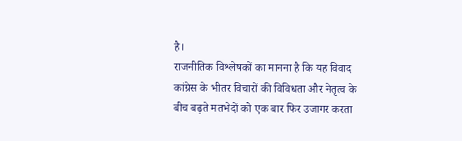है।
राजनीतिक विश्लेषकों का मानना है कि यह विवाद कांग्रेस के भीतर विचारों की विविधता और नेतृत्व के बीच बढ़ते मतभेदों को एक बार फिर उजागर करता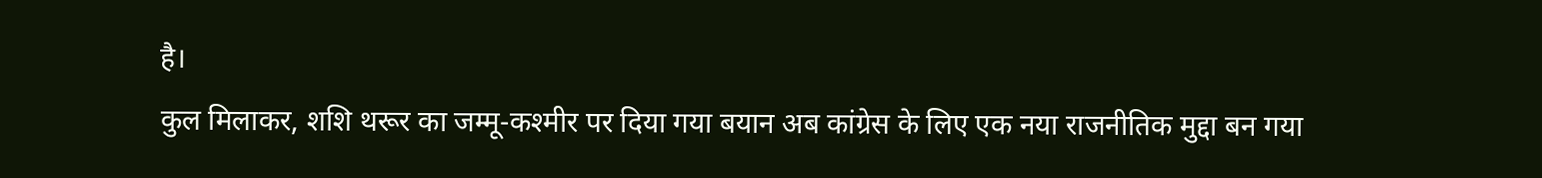है।
कुल मिलाकर, शशि थरूर का जम्मू-कश्मीर पर दिया गया बयान अब कांग्रेस के लिए एक नया राजनीतिक मुद्दा बन गया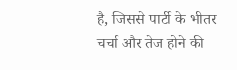है, जिससे पार्टी के भीतर चर्चा और तेज होने की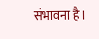संभावना है।